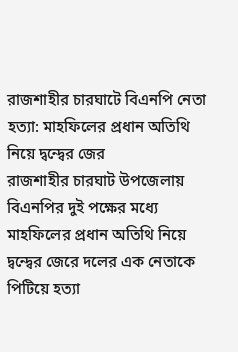রাজশাহীর চারঘাটে বিএনপি নেতা হত্যা: মাহফিলের প্রধান অতিথি নিয়ে দ্বন্দ্বের জের
রাজশাহীর চারঘাট উপজেলায় বিএনপির দুই পক্ষের মধ্যে মাহফিলের প্রধান অতিথি নিয়ে দ্বন্দ্বের জেরে দলের এক নেতাকে পিটিয়ে হত্যা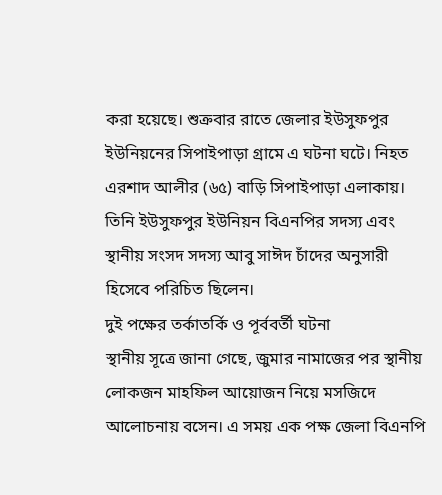করা হয়েছে। শুক্রবার রাতে জেলার ইউসুফপুর ইউনিয়নের সিপাইপাড়া গ্রামে এ ঘটনা ঘটে। নিহত এরশাদ আলীর (৬৫) বাড়ি সিপাইপাড়া এলাকায়। তিনি ইউসুফপুর ইউনিয়ন বিএনপির সদস্য এবং স্থানীয় সংসদ সদস্য আবু সাঈদ চাঁদের অনুসারী হিসেবে পরিচিত ছিলেন।
দুই পক্ষের তর্কাতর্কি ও পূর্ববর্তী ঘটনা
স্থানীয় সূত্রে জানা গেছে, জুমার নামাজের পর স্থানীয় লোকজন মাহফিল আয়োজন নিয়ে মসজিদে আলোচনায় বসেন। এ সময় এক পক্ষ জেলা বিএনপি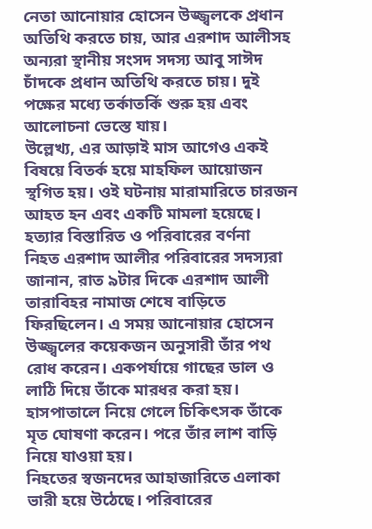নেতা আনোয়ার হোসেন উজ্জ্বলকে প্রধান অতিথি করতে চায়, আর এরশাদ আলীসহ অন্যরা স্থানীয় সংসদ সদস্য আবু সাঈদ চাঁদকে প্রধান অতিথি করতে চায়। দুই পক্ষের মধ্যে তর্কাতর্কি শুরু হয় এবং আলোচনা ভেস্তে যায়।
উল্লেখ্য, এর আড়াই মাস আগেও একই বিষয়ে বিতর্ক হয়ে মাহফিল আয়োজন স্থগিত হয়। ওই ঘটনায় মারামারিতে চারজন আহত হন এবং একটি মামলা হয়েছে।
হত্যার বিস্তারিত ও পরিবারের বর্ণনা
নিহত এরশাদ আলীর পরিবারের সদস্যরা জানান, রাত ৯টার দিকে এরশাদ আলী তারাবিহর নামাজ শেষে বাড়িতে ফিরছিলেন। এ সময় আনোয়ার হোসেন উজ্জ্বলের কয়েকজন অনুসারী তাঁর পথ রোধ করেন। একপর্যায়ে গাছের ডাল ও লাঠি দিয়ে তাঁকে মারধর করা হয়। হাসপাতালে নিয়ে গেলে চিকিৎসক তাঁকে মৃত ঘোষণা করেন। পরে তাঁর লাশ বাড়ি নিয়ে যাওয়া হয়।
নিহতের স্বজনদের আহাজারিতে এলাকা ভারী হয়ে উঠেছে। পরিবারের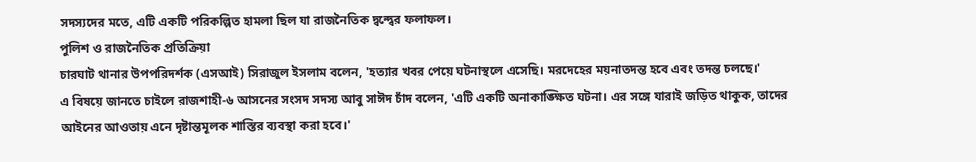সদস্যদের মতে, এটি একটি পরিকল্পিত হামলা ছিল যা রাজনৈতিক দ্বন্দ্বের ফলাফল।
পুলিশ ও রাজনৈতিক প্রতিক্রিয়া
চারঘাট থানার উপপরিদর্শক (এসআই) সিরাজুল ইসলাম বলেন, 'হত্যার খবর পেয়ে ঘটনাস্থলে এসেছি। মরদেহের ময়নাতদন্ত হবে এবং তদন্ত চলছে।'
এ বিষয়ে জানতে চাইলে রাজশাহী-৬ আসনের সংসদ সদস্য আবু সাঈদ চাঁদ বলেন, 'এটি একটি অনাকাঙ্ক্ষিত ঘটনা। এর সঙ্গে যারাই জড়িত থাকুক, তাদের আইনের আওতায় এনে দৃষ্টান্তমূলক শাস্তির ব্যবস্থা করা হবে।'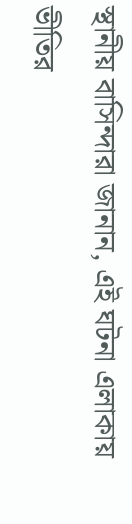স্থানীয় বাসিন্দারা জানান, এই ঘটনা এলাকায় ভীতির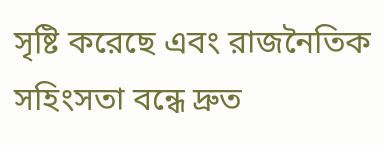সৃষ্টি করেছে এবং রাজনৈতিক সহিংসতা বন্ধে দ্রুত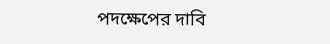পদক্ষেপের দাবি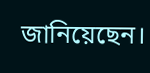জানিয়েছেন।